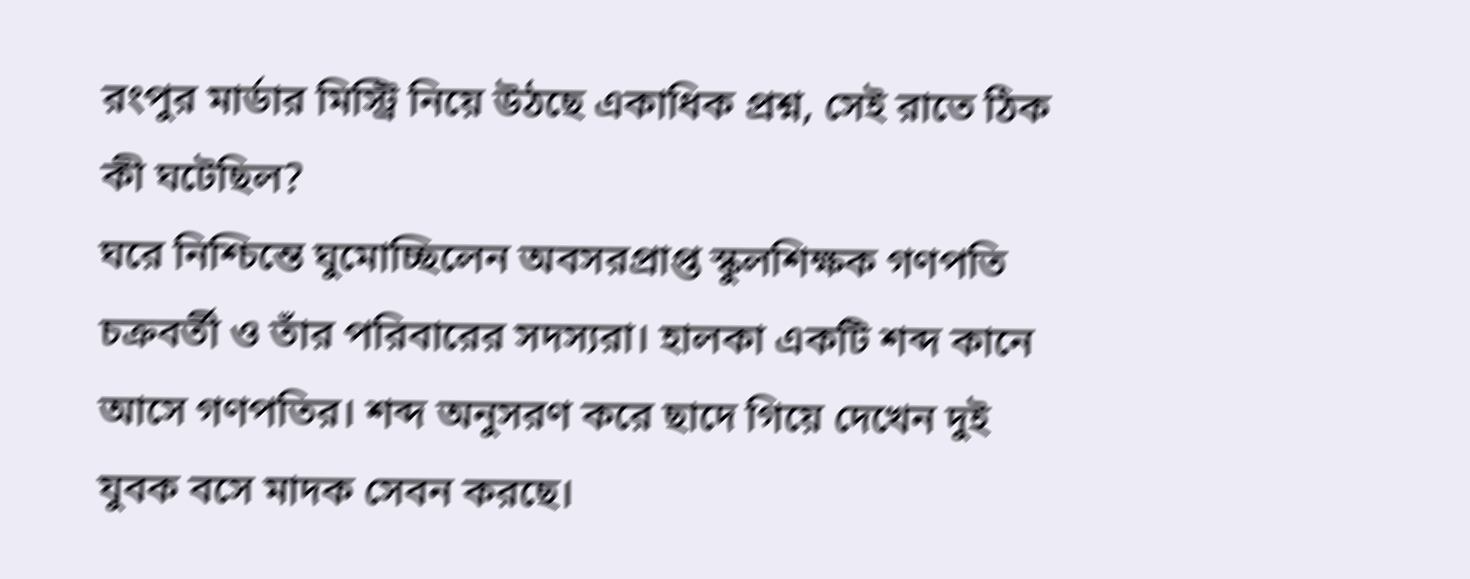রংপুর মার্ডার মিস্ট্রি নিয়ে উঠছে একাধিক প্রশ্ন, সেই রাতে ঠিক কী ঘটেছিল?
ঘরে নিশ্চিন্তে ঘুমোচ্ছিলেন অবসরপ্রাপ্ত স্কুলশিক্ষক গণপতি চক্রবর্তী ও তাঁর পরিবারের সদস্যরা। হালকা একটি শব্দ কানে আসে গণপতির। শব্দ অনুসরণ করে ছাদে গিয়ে দেখেন দুই যুবক বসে মাদক সেবন করছে।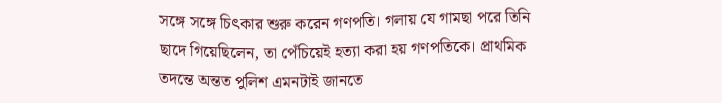সঙ্গে সঙ্গে চিৎকার শুরু করেন গণপতি। গলায় যে গামছা পরে তিনি ছাদে গিয়েছিলেন, তা পেঁচিয়েই হত্যা করা হয় গণপতিকে। প্রাথমিক তদন্তে অন্তত পুলিশ এমনটাই জানতে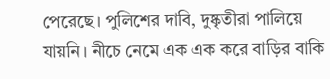পেরেছে। পুলিশের দাবি, দুষ্কৃতীরা পালিয়ে যায়নি। নীচে নেমে এক এক করে বাড়ির বাকি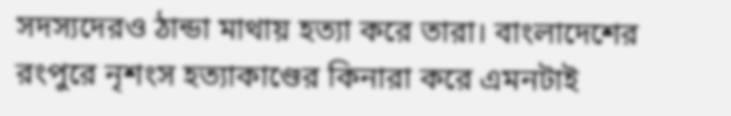সদস্যদেরও ঠান্ডা মাথায় হত্যা করে তারা। বাংলাদেশের রংপুরে নৃশংস হত্যাকাণ্ডের কিনারা করে এমনটাই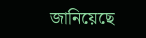জানিয়েছে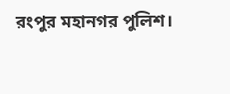রংপুর মহানগর পুলিশ।